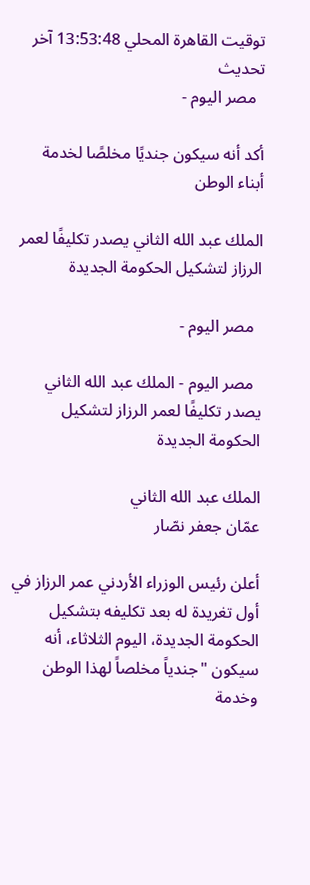توقيت القاهرة المحلي 13:53:48 آخر تحديث
  مصر اليوم -

أكد أنه سيكون جنديًا مخلصًا لخدمة أبناء الوطن

الملك عبد الله الثاني يصدر تكليفًا لعمر الرزاز لتشكيل الحكومة الجديدة

  مصر اليوم -

  مصر اليوم - الملك عبد الله الثاني يصدر تكليفًا لعمر الرزاز لتشكيل الحكومة الجديدة

الملك عبد الله الثاني
عمّان جعفر نصّار

أعلن رئيس الوزراء الأردني عمر الرزاز في أول تغريدة له بعد تكليفه بتشكيل الحكومة الجديدة، اليوم الثلاثاء، أنه سيكون "جندياً مخلصاً لهذا الوطن وخدمة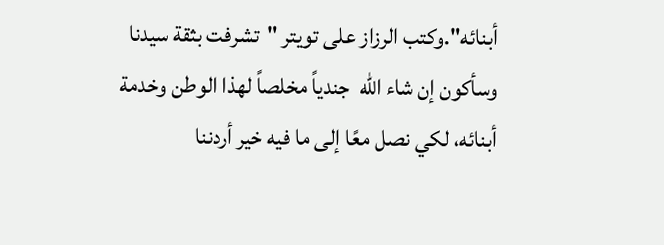أبنائه".وكتب الرزاز على تويتر "تشرفت بثقة سيدنا وسأكون إن شاء الله  جندياً مخلصاً لهذا الوطن وخدمة أبنائه، لكي نصل معًا إلى ما فيه خير أردننا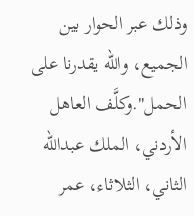وذلك عبر الحوار بين الجميع، والله يقدرنا على الحمل".وكلَّف العاهل الأردني، الملك عبدالله الثاني، الثلاثاء، عمر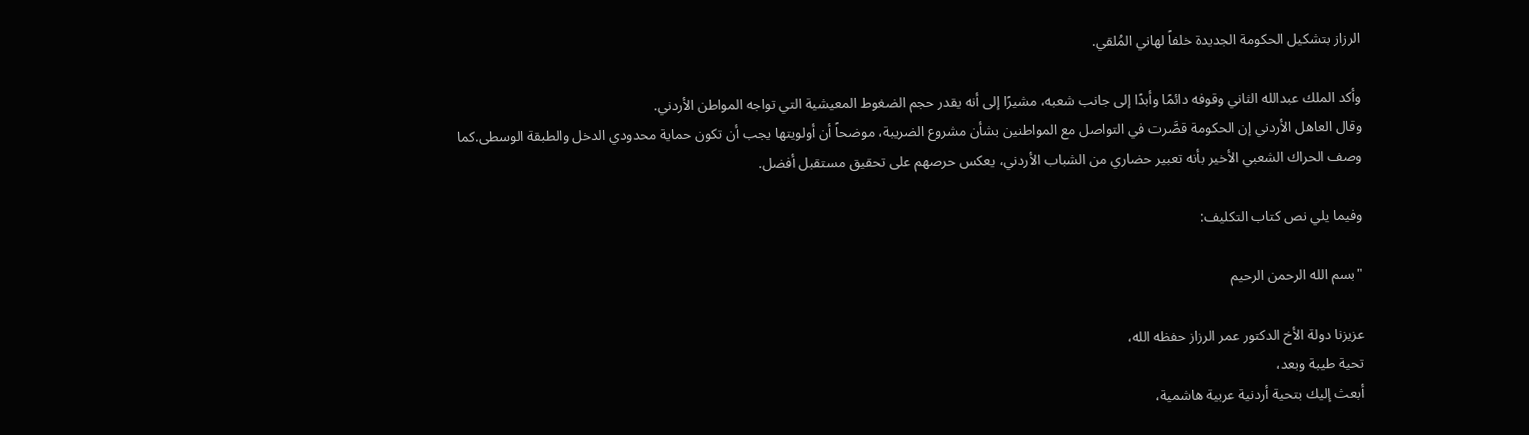الرزاز بتشكيل الحكومة الجديدة خلفاً لهاني المُلقي.

وأكد الملك عبدالله الثاني وقوفه دائمًا وأبدًا إلى جانب شعبه، مشيرًا إلى أنه يقدر حجم الضغوط المعيشية التي تواجه المواطن الأردني.
وقال العاهل الأردني إن الحكومة قصَّرت في التواصل مع المواطنين بشأن مشروع الضريبة، موضحاً أن أولويتها يجب أن تكون حماية محدودي الدخل والطبقة الوسطى.كما وصف الحراك الشعبي الأخير بأنه تعبير حضاري من الشباب الأردني، يعكس حرصهم على تحقيق مستقبل أفضل.

وفيما يلي نص كتاب التكليف:

"بسم الله الرحمن الرحيم

عزيزنا دولة الأخ الدكتور عمر الرزاز حفظه الله،
تحية طيبة وبعد،
أبعث إليك بتحية أردنية عربية هاشمية،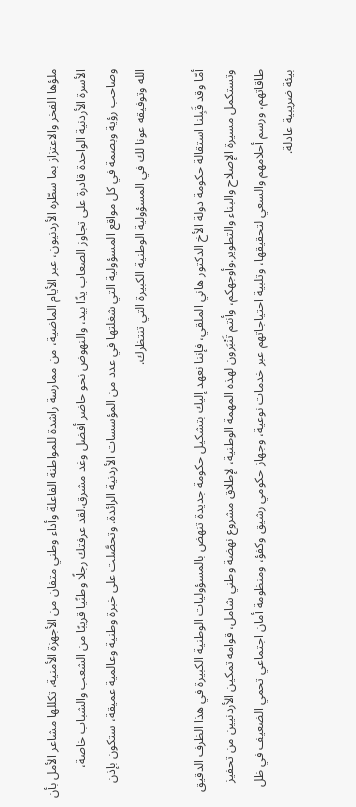ملؤها الفخر والاعتزاز بما سطّره الأردنيون، عبر الأيام الماضية، من ممارسة راشدة للمواطنة الفاعلة وأداء وطني متفان من الأجهزة الأمنية، تكللها مشاعر الأمل بأن الأسرة الأردنية الواحدة قادرة على تجاوز الصعاب يدًا بيد، والنهوض نحو حاضر أفضل وغد مشرق.لقد عرفتك رجلًا وطنًيا قريبًا من الشعب والشباب خاصة، وصاحب رؤية وبصمة في كل مواقع المسؤولية التي شغلتها في عدد من المؤسسات الأردنية الرائدة. وتحصَّلت على خبرة وطنية وعالمية عميقة، ستكون بإذن الله وتوفيقه عونا لك في المسؤولية الوطنية الكبيرة التي تنتظرك.

أمّا وقد قَبِلنا استقالة حكومة دولة الأخ الدكتور هاني الملقي، فإننا نعهد إليك بتشكيل حكومة جديدة تنهض بالمسؤوليات الوطنية الكبيرة في هذا الظرف الدقيق وتستكمل مسيرة الإصلاح والبناء والتطوير.وأوجهكم، وأنتم تَنْبَرون لهذه المهمة الوطنية، لإطلاق مشروع نهضة وطني شامل، قوامه تمكين الأردنيين من تحفيز طاقاتهم، ورسم أحلامهم والسعي لتحقيقها، وتلبية احتياجاتهم عبر خدمات نوعية، وجهاز حكومي رشيق وكفؤ، ومنظومة أمان اجتماعي تحمي الضعيف في ظل بيئة ضريبية عادلة.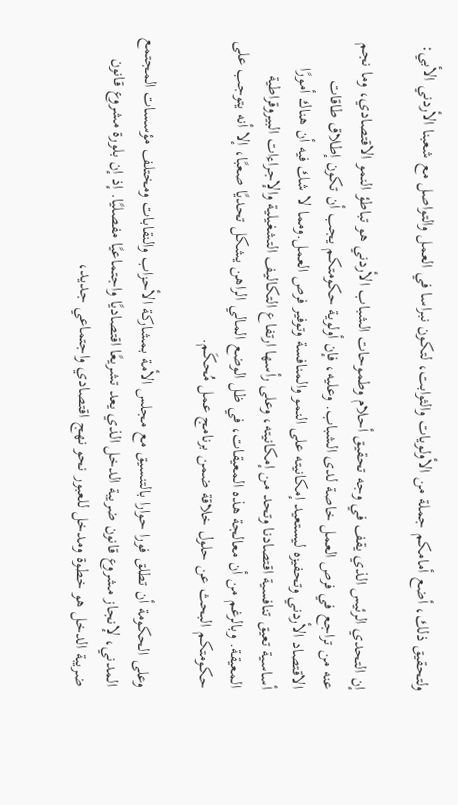ولتحقيق ذلك، أضع أمامكم جملة من الأولويات والثوابت، لتكون نبراسا في العمل والتواصل مع شعبنا الأردني الأبي:

إن التحدي الرئيس الذي يقف في وجه تحقيق أحلام وطموحات الشباب الأردني هو تباطؤ النمو الاقتصادي، وما نجم عنه من تراجع في فرص العمل خاصة لدى الشباب. وعليه، فإن أولوية حكومتكم يجب أن تكون إطلاق طاقات الاقتصاد الأردني وتحفيزه ليستعيد إمكانيته على النمو والمنافسة وتوفير فرص العمل.ومما لا شك فيه أن هناك أمورًا أساسية تعيق تنافسية اقتصادنا وتحد من إمكانيته، وعلى رأسها ارتفاع التكاليف التشغيلية والإجراءات البيروقراطية المعيقة. وبالرغم من أن معالجة هذه المعيقات، في ظل الوضع المالي الراهن يشكل تحديًا صعبًا، إلا أنه يتوجب على حكومتكم البحث عن حلول خلاقة ضمن برنامج عمل مُحكَم.

وعلى الحكومة أن تطلق فورا حوارا بالتنسيق مع مجلس الأمة بمشاركة الأحزاب والنقابات ومختلف مؤسسات المجتمع المدني، لإنجاز مشروع قانون ضريبة الدخل الذي يعد تشريعًا اقتصاديًا واجتماعيًا مفصليًا. إذ إن بلورة مشروع قانون ضريبة الدخل هو خطوة ومدخل للعبور نحو نهج اقتصادي واجتماعي جديد،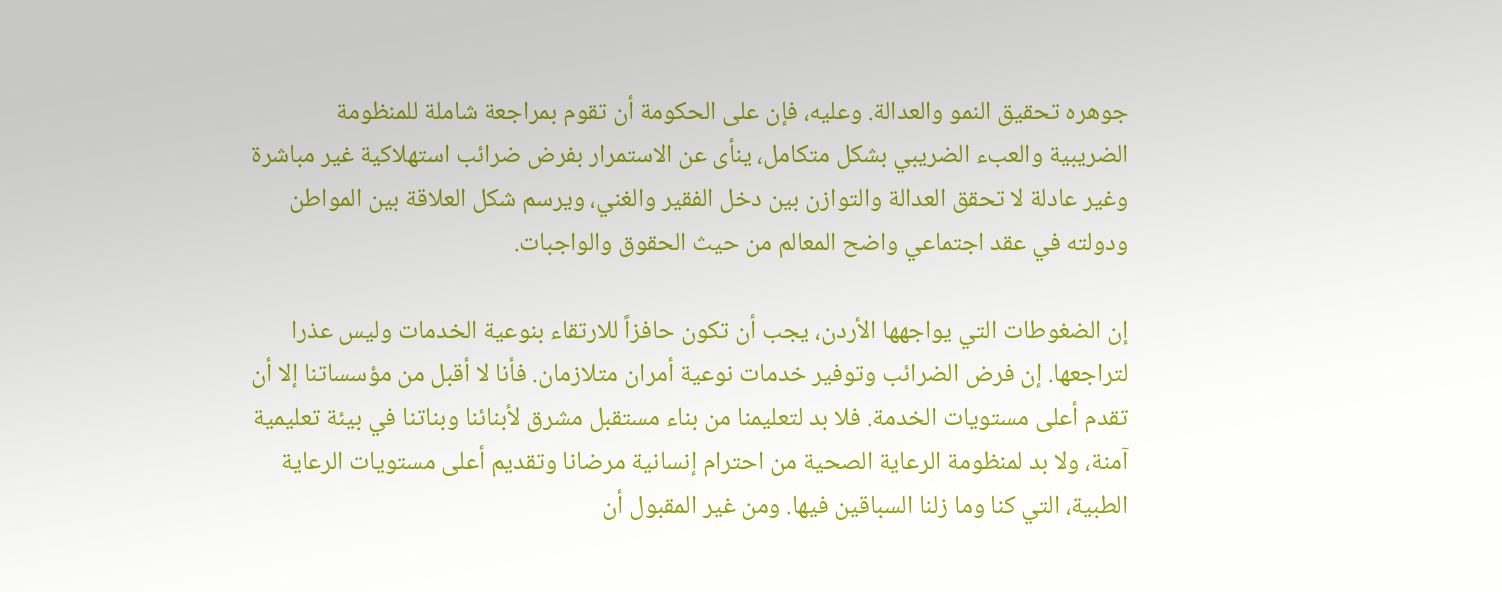جوهره تحقيق النمو والعدالة. وعليه، فإن على الحكومة أن تقوم بمراجعة شاملة للمنظومة الضريبية والعبء الضريبي بشكل متكامل، ينأى عن الاستمرار بفرض ضرائب استهلاكية غير مباشرة وغير عادلة لا تحقق العدالة والتوازن بين دخل الفقير والغني، ويرسم شكل العلاقة بين المواطن ودولته في عقد اجتماعي واضح المعالم من حيث الحقوق والواجبات.

إن الضغوطات التي يواجهها الأردن، يجب أن تكون حافزاً للارتقاء بنوعية الخدمات وليس عذرا لتراجعها. إن فرض الضرائب وتوفير خدمات نوعية أمران متلازمان. فأنا لا أقبل من مؤسساتنا إلا أن تقدم أعلى مستويات الخدمة. فلا بد لتعليمنا من بناء مستقبل مشرق لأبنائنا وبناتنا في بيئة تعليمية آمنة، ولا بد لمنظومة الرعاية الصحية من احترام إنسانية مرضانا وتقديم أعلى مستويات الرعاية الطبية، التي كنا وما زلنا السباقين فيها. ومن غير المقبول أن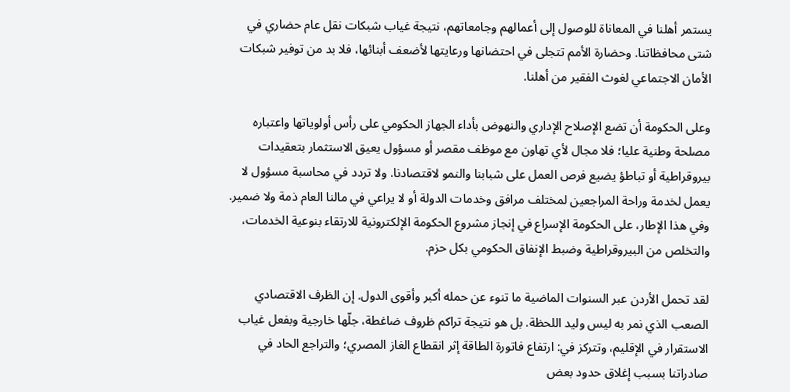يستمر أهلنا في المعاناة للوصول إلى أعمالهم وجامعاتهم، نتيجة غياب شبكات نقل عام حضاري في شتى محافظاتنا. وحضارة الأمم تتجلى في احتضانها ورعايتها لأضعف أبنائها، فلا بد من توفير شبكات الأمان الاجتماعي لغوث الفقير من أهلنا.

وعلى الحكومة أن تضع الإصلاح الإداري والنهوض بأداء الجهاز الحكومي على رأس أولوياتها واعتباره مصلحة وطنية عليا؛ فلا مجال لأي تهاون مع موظف مقصر أو مسؤول يعيق الاستثمار بتعقيدات بيروقراطية أو تباطؤ يضيع فرص العمل على شبابنا والنمو لاقتصادنا. ولا تردد في محاسبة مسؤول لا يعمل لخدمة وراحة المراجعين لمختلف مرافق وخدمات الدولة أو لا يراعي في مالنا العام ذمة ولا ضمير. وفي هذا الإطار، على الحكومة الإسراع في إنجاز مشروع الحكومة الإلكترونية للارتقاء بنوعية الخدمات، والتخلص من البيروقراطية وضبط الإنفاق الحكومي بكل حزم.

لقد تحمل الأردن عبر السنوات الماضية ما تنوء عن حمله أكبر وأقوى الدول. إن الظرف الاقتصادي الصعب الذي نمر به ليس وليد اللحظة. بل هو نتيجة تراكم ظروف ضاغطة، جلّها خارجية وبفعل غياب الاستقرار في الإقليم، وتتركز في: ارتفاع فاتورة الطاقة إثر انقطاع الغاز المصري؛ والتراجع الحاد في صادراتنا بسبب إغلاق حدود بعض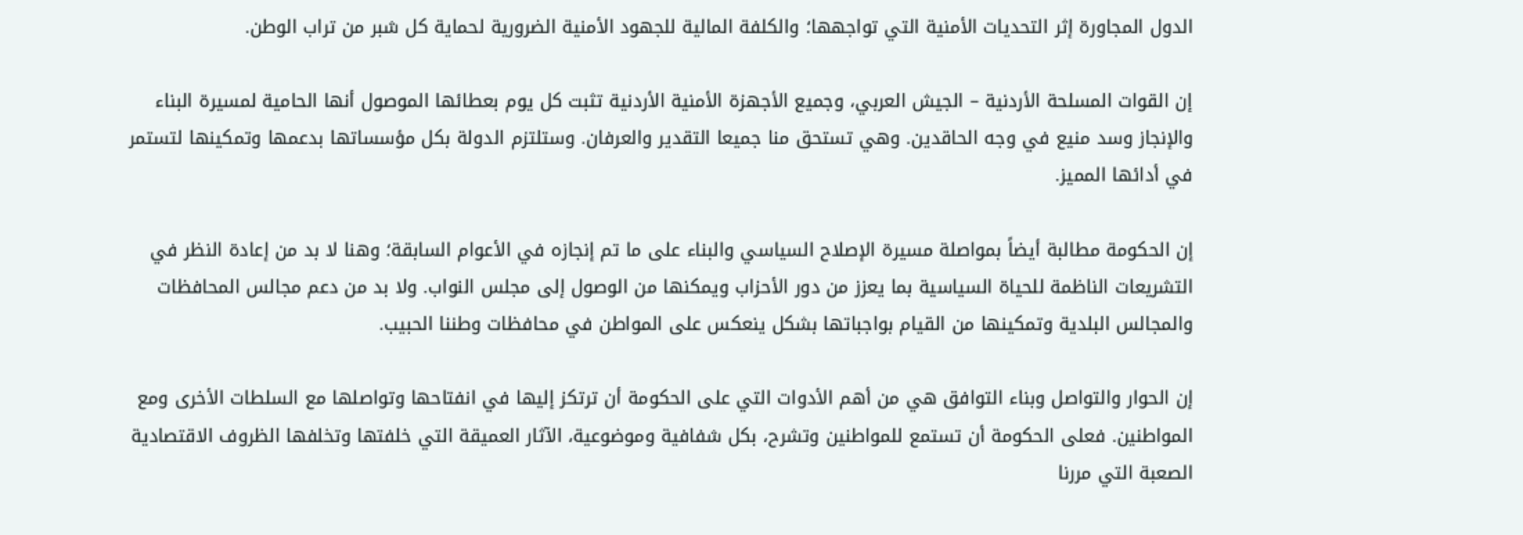الدول المجاورة إثر التحديات الأمنية التي تواجهها؛ والكلفة المالية للجهود الأمنية الضرورية لحماية كل شبر من تراب الوطن.

إن القوات المسلحة الأردنية – الجيش العربي، وجميع الأجهزة الأمنية الأردنية تثبت كل يوم بعطائها الموصول أنها الحامية لمسيرة البناء والإنجاز وسد منيع في وجه الحاقدين. وهي تستحق منا جميعا التقدير والعرفان. وستلتزم الدولة بكل مؤسساتها بدعمها وتمكينها لتستمر في أدائها المميز.

إن الحكومة مطالبة أيضاً بمواصلة مسيرة الإصلاح السياسي والبناء على ما تم إنجازه في الأعوام السابقة؛ وهنا لا بد من إعادة النظر في التشريعات الناظمة للحياة السياسية بما يعزز من دور الأحزاب ويمكنها من الوصول إلى مجلس النواب. ولا بد من دعم مجالس المحافظات والمجالس البلدية وتمكينها من القيام بواجباتها بشكل ينعكس على المواطن في محافظات وطننا الحبيب.

إن الحوار والتواصل وبناء التوافق هي من أهم الأدوات التي على الحكومة أن ترتكز إليها في انفتاحها وتواصلها مع السلطات الأخرى ومع المواطنين. فعلى الحكومة أن تستمع للمواطنين وتشرح، بكل شفافية وموضوعية، الآثار العميقة التي خلفتها وتخلفها الظروف الاقتصادية الصعبة التي مررنا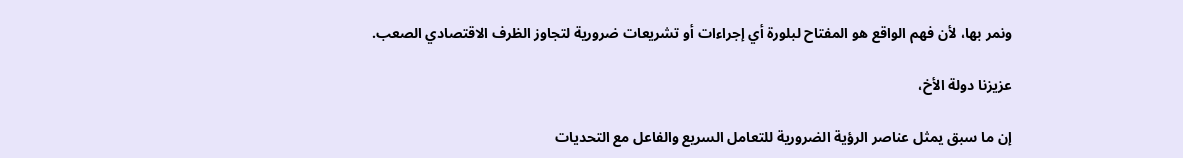ونمر بها، لأن فهم الواقع هو المفتاح لبلورة أي إجراءات أو تشريعات ضرورية لتجاوز الظرف الاقتصادي الصعب.

عزيزنا دولة الأخ،

إن ما سبق يمثل عناصر الرؤية الضرورية للتعامل السريع والفاعل مع التحديات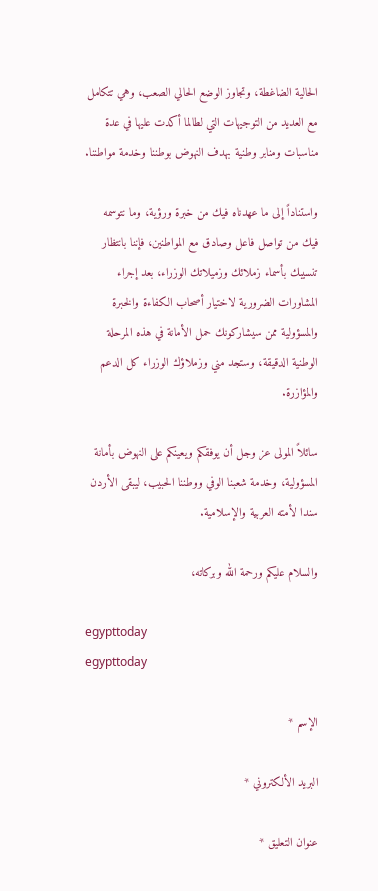الحالية الضاغطة، وتجاوز الوضع الحالي الصعب، وهي تتكامل مع العديد من التوجيهات التي لطالما أكدت عليها في عدة مناسبات ومنابر وطنية بهدف النهوض بوطننا وخدمة مواطننا.

واستناداً إلى ما عهدناه فيك من خبرة ورؤية، وما نتوسمه فيك من تواصل فاعل وصادق مع المواطنين، فإننا بانتظار تنسيبك بأسماء زملائك وزميلاتك الوزراء، بعد إجراء المشاورات الضرورية لاختيار أصحاب الكفاءة والخبرة والمسؤولية ممن سيشاركونك حمل الأمانة في هذه المرحلة الوطنية الدقيقة، وستجد مني وزملاؤك الوزراء كل الدعم والمؤازرة.

سائلاً المولى عز وجل أن يوفقكم ويعينكم على النهوض بأمانة المسؤولية، وخدمة شعبنا الوفي ووطننا الحبيب، ليبقى الأردن سندا لأمته العربية والإسلامية.

والسلام عليكم ورحمة الله وبركاته،

egypttoday
egypttoday

الإسم *

البريد الألكتروني *

عنوان التعليق *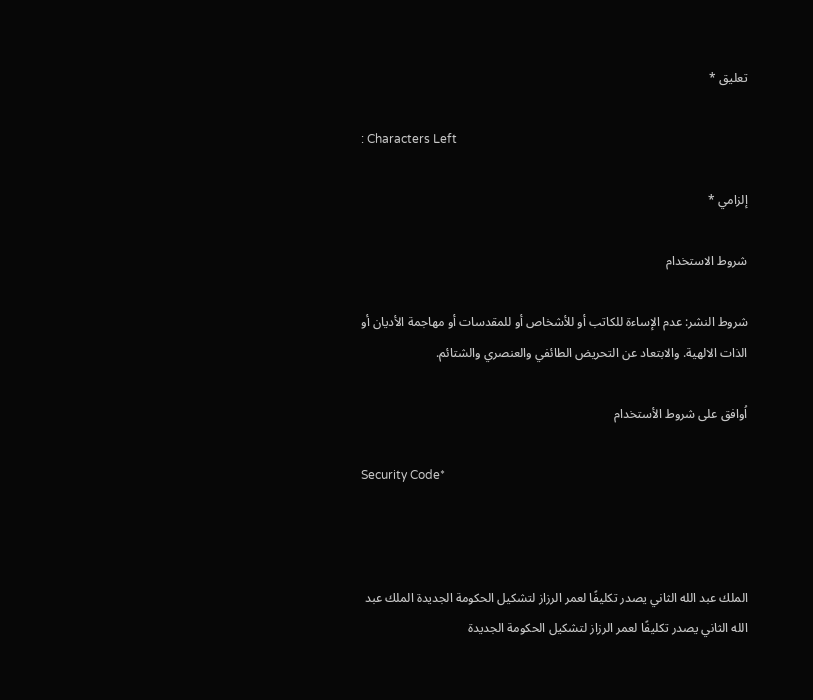تعليق *

: Characters Left

إلزامي *

شروط الاستخدام

شروط النشر: عدم الإساءة للكاتب أو للأشخاص أو للمقدسات أو مهاجمة الأديان أو الذات الالهية. والابتعاد عن التحريض الطائفي والعنصري والشتائم.

اُوافق على شروط الأستخدام

Security Code*



الملك عبد الله الثاني يصدر تكليفًا لعمر الرزاز لتشكيل الحكومة الجديدة الملك عبد الله الثاني يصدر تكليفًا لعمر الرزاز لتشكيل الحكومة الجديدة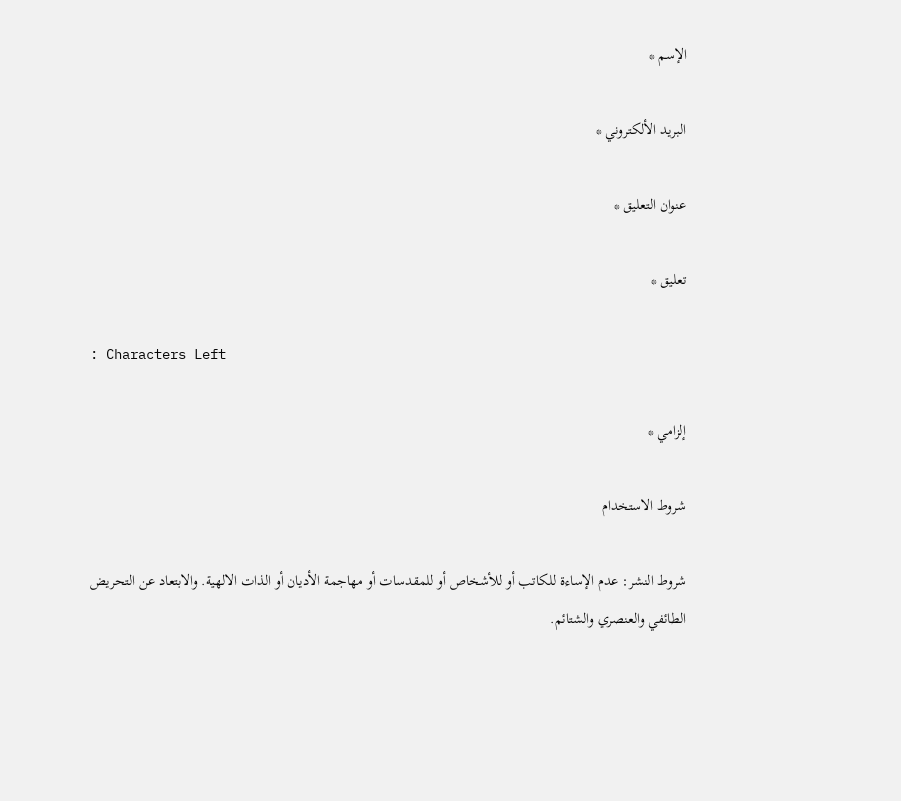الإسم *

البريد الألكتروني *

عنوان التعليق *

تعليق *

: Characters Left

إلزامي *

شروط الاستخدام

شروط النشر: عدم الإساءة للكاتب أو للأشخاص أو للمقدسات أو مهاجمة الأديان أو الذات الالهية. والابتعاد عن التحريض الطائفي والعنصري والشتائم.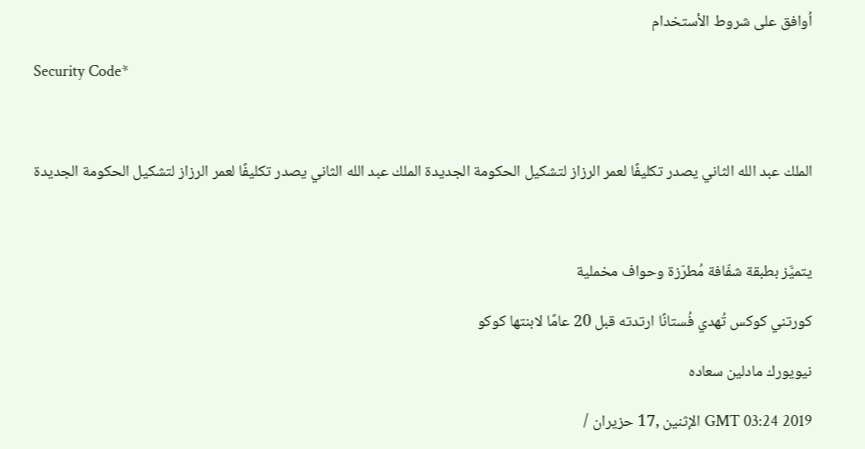اُوافق على شروط الأستخدام

Security Code*



الملك عبد الله الثاني يصدر تكليفًا لعمر الرزاز لتشكيل الحكومة الجديدة الملك عبد الله الثاني يصدر تكليفًا لعمر الرزاز لتشكيل الحكومة الجديدة



يتميَّز بطبقة شفّافة مُطرّزة وحواف مخملية

كورتني كوكس تُهدي فُستانًا ارتدته قبل 20 عامًا لابنتها كوكو

نيويورك مادلين سعاده

GMT 03:24 2019 الإثنين ,17 حزيران /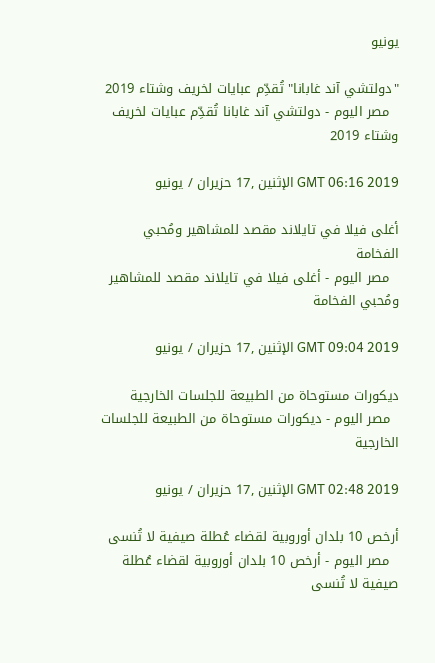يونيو

"دولتشي آند غابانا" تُقدِّم عبايات لخريف وشتاء 2019
  مصر اليوم - دولتشي آند غابانا تُقدِّم عبايات لخريف وشتاء 2019

GMT 06:16 2019 الإثنين ,17 حزيران / يونيو

أغلى فيلا في تايلاند مقصد للمشاهير ومُحبي الفخامة
  مصر اليوم - أغلى فيلا في تايلاند مقصد للمشاهير ومُحبي الفخامة

GMT 09:04 2019 الإثنين ,17 حزيران / يونيو

ديكورات مستوحاة من الطبيعة للجلسات الخارجية
  مصر اليوم - ديكورات مستوحاة من الطبيعة للجلسات الخارجية

GMT 02:48 2019 الإثنين ,17 حزيران / يونيو

أرخص 10 بلدان أوروبية لقضاء عُطلة صيفية لا تُنسى
  مصر اليوم - أرخص 10 بلدان أوروبية لقضاء عُطلة صيفية لا تُنسى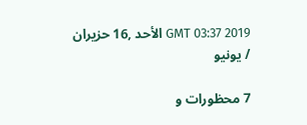GMT 03:37 2019 الأحد ,16 حزيران / يونيو

7 محظورات و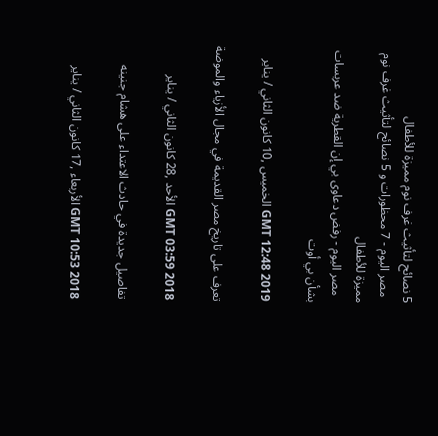5 نصائح لتأثيث غرف نوم مميزة للأطفال
  مصر اليوم - 7 محظورات و 5 نصائح لتأثيث غرف نوم مميزة للأطفال
  مصر اليوم - رفض دعاوى بي إن القطرية ضد عربسات بشأن بي أوت

GMT 12:48 2019 الخميس ,10 كانون الثاني / يناير

تعرف على تاريخ مصر القديمة في مجال الأزياء والموضة

GMT 03:59 2018 الأحد ,28 كانون الثاني / يناير

تفاصيل جديدة في حادث الاعتداء على هشام جنينه

GMT 10:53 2018 الأربعاء ,17 كانون الثاني / يناير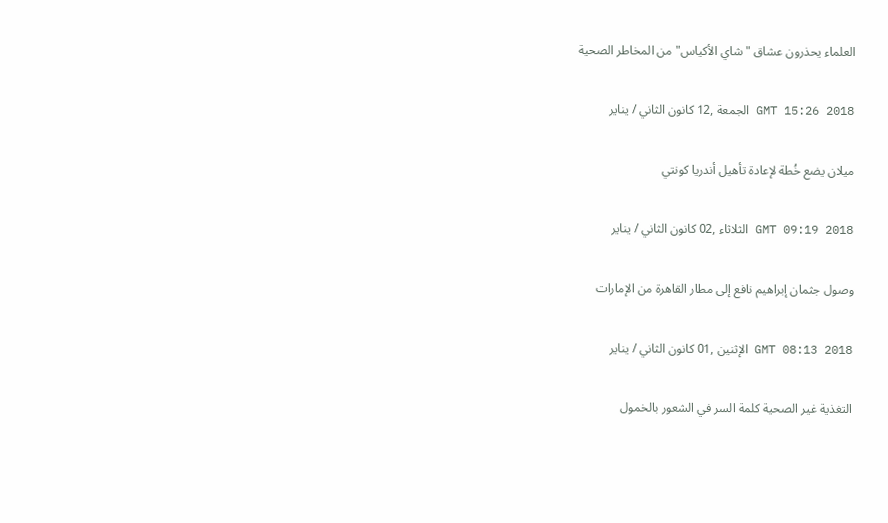العلماء يحذرون عشاق "شاي الأكياس" من المخاطر الصحية

GMT 15:26 2018 الجمعة ,12 كانون الثاني / يناير

ميلان يضع خُطة لإعادة تأهيل أندريا كونتي

GMT 09:19 2018 الثلاثاء ,02 كانون الثاني / يناير

وصول جثمان إبراهيم نافع إلى مطار القاهرة من الإمارات

GMT 08:13 2018 الإثنين ,01 كانون الثاني / يناير

التغذية غير الصحية كلمة السر في الشعور بالخمول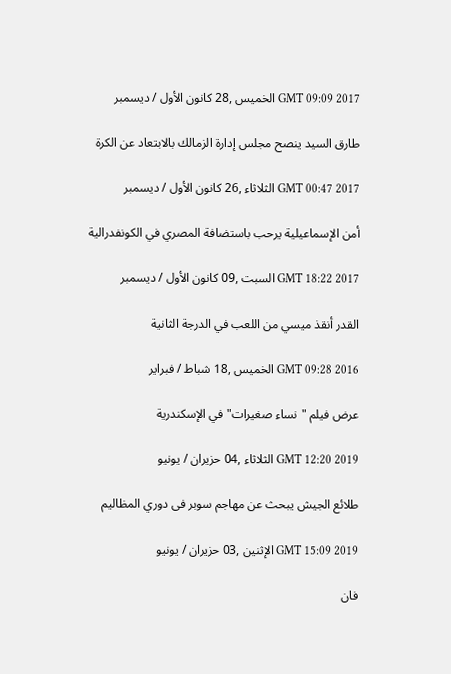GMT 09:09 2017 الخميس ,28 كانون الأول / ديسمبر

طارق السيد ينصح مجلس إدارة الزمالك بالابتعاد عن الكرة

GMT 00:47 2017 الثلاثاء ,26 كانون الأول / ديسمبر

أمن الإسماعيلية يرحب باستضافة المصري في الكونفدرالية

GMT 18:22 2017 السبت ,09 كانون الأول / ديسمبر

القدر أنقذ ميسي من اللعب في الدرجة الثانية

GMT 09:28 2016 الخميس ,18 شباط / فبراير

عرض فيلم "نساء صغيرات" في الإسكندرية

GMT 12:20 2019 الثلاثاء ,04 حزيران / يونيو

طلائع الجيش يبحث عن مهاجم سوبر فى دوري المظاليم

GMT 15:09 2019 الإثنين ,03 حزيران / يونيو

فان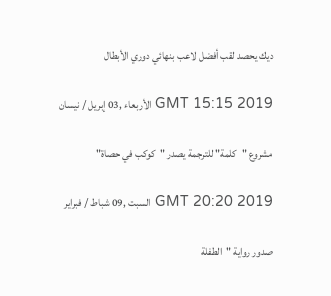ديك يحصد لقب أفضل لاعب بنهائي دوري الأبطال

GMT 15:15 2019 الأربعاء ,03 إبريل / نيسان

مشروع "كلمة" للترجمة يصدر "كوكب في حصاة"

GMT 20:20 2019 السبت ,09 شباط / فبراير

صدور رواية "الطفلة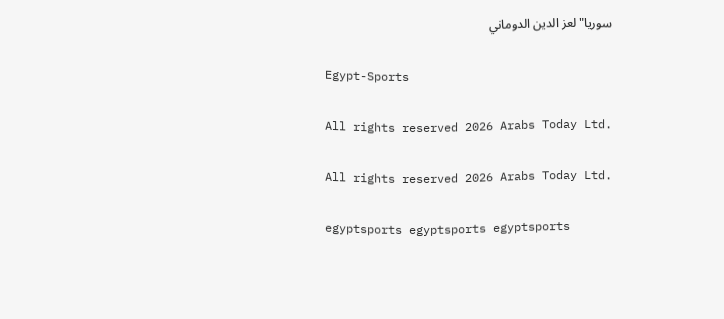سوريا" لعز الدين الدوماني

Egypt-Sports

All rights reserved 2026 Arabs Today Ltd.

All rights reserved 2026 Arabs Today Ltd.

egyptsports egyptsports egyptsports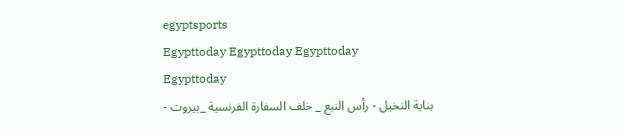egyptsports
Egypttoday Egypttoday Egypttoday
Egypttoday
بناية النخيل - رأس النبع _ خلف السفارة الفرنسية _بيروت -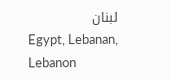لبنان
Egypt, Lebanan, Lebanon